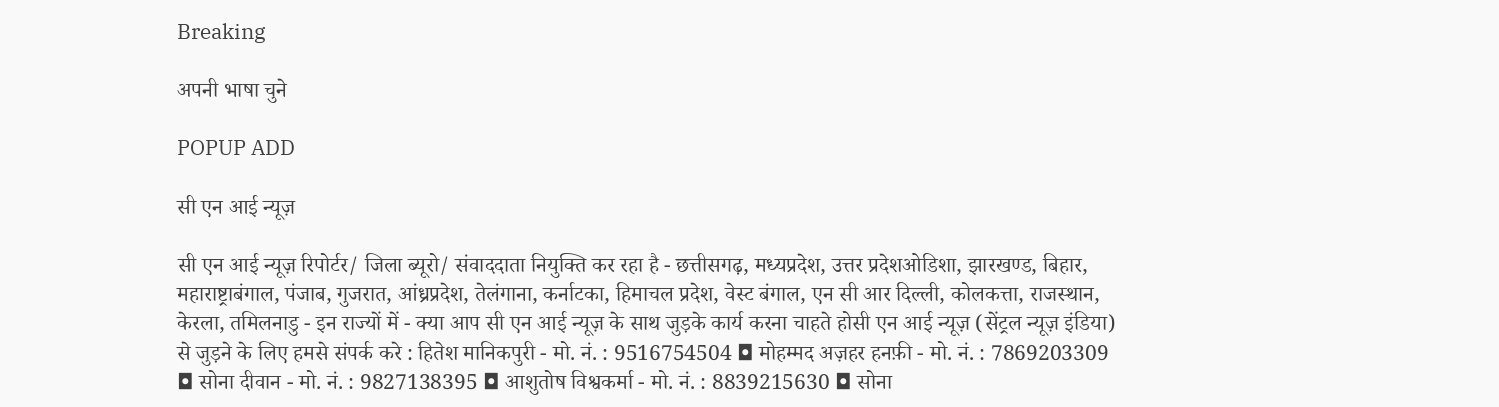Breaking

अपनी भाषा चुने

POPUP ADD

सी एन आई न्यूज़

सी एन आई न्यूज़ रिपोर्टर/ जिला ब्यूरो/ संवाददाता नियुक्ति कर रहा है - छत्तीसगढ़, मध्यप्रदेश, उत्तर प्रदेशओडिशा, झारखण्ड, बिहार, महाराष्ट्राबंगाल, पंजाब, गुजरात, आंध्रप्रदेश, तेलंगाना, कर्नाटका, हिमाचल प्रदेश, वेस्ट बंगाल, एन सी आर दिल्ली, कोलकत्ता, राजस्थान, केरला, तमिलनाडु - इन राज्यों में - क्या आप सी एन आई न्यूज़ के साथ जुड़के कार्य करना चाहते होसी एन आई न्यूज़ (सेंट्रल न्यूज़ इंडिया) से जुड़ने के लिए हमसे संपर्क करे : हितेश मानिकपुरी - मो. नं. : 9516754504 ◘ मोहम्मद अज़हर हनफ़ी - मो. नं. : 7869203309 ◘ सोना दीवान - मो. नं. : 9827138395 ◘ आशुतोष विश्वकर्मा - मो. नं. : 8839215630 ◘ सोना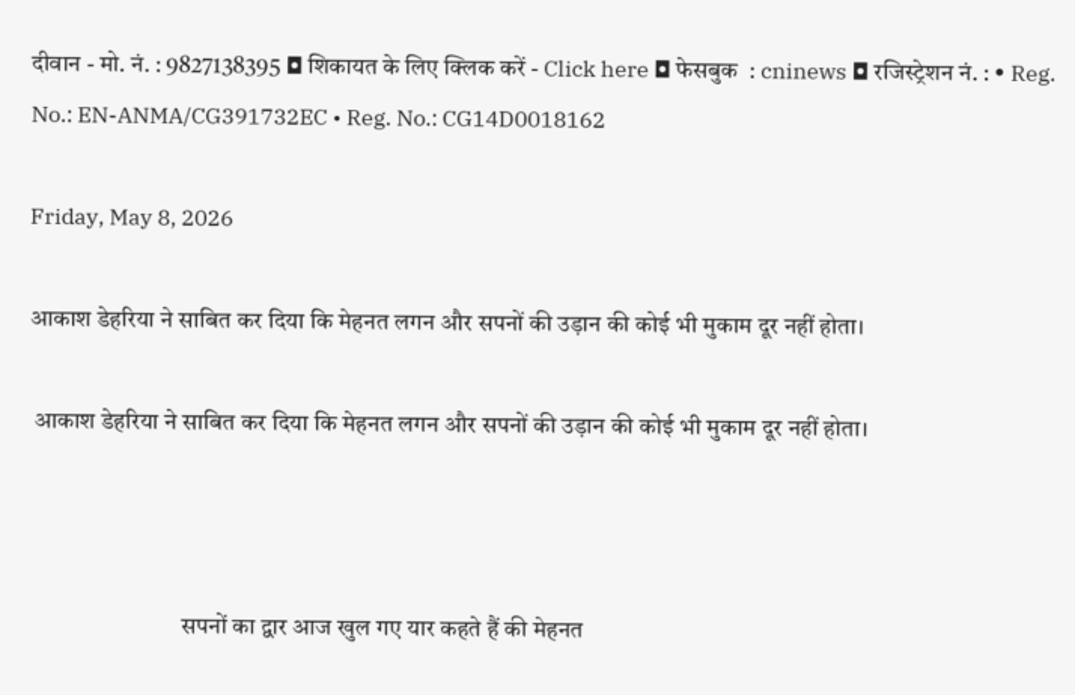दीवान - मो. नं. : 9827138395 ◘ शिकायत के लिए क्लिक करें - Click here ◘ फेसबुक  : cninews ◘ रजिस्ट्रेशन नं. : • Reg. No.: EN-ANMA/CG391732EC • Reg. No.: CG14D0018162

Friday, May 8, 2026

आकाश डेहरिया ने साबित कर दिया कि मेहनत लगन और सपनों की उड़ान की कोई भी मुकाम दूर नहीं होता।

 आकाश डेहरिया ने साबित कर दिया कि मेहनत लगन और सपनों की उड़ान की कोई भी मुकाम दूर नहीं होता।



                                सपनों का द्वार आज खुल गए यार कहते हैं की मेहनत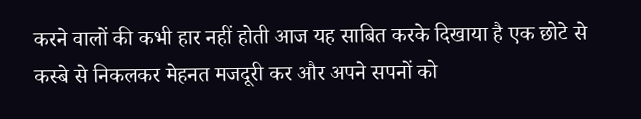करने वालों की कभी हार नहीं होती आज यह साबित करके दिखाया है एक छोटे से कस्बे से निकलकर मेहनत मजदूरी कर और अपने सपनों को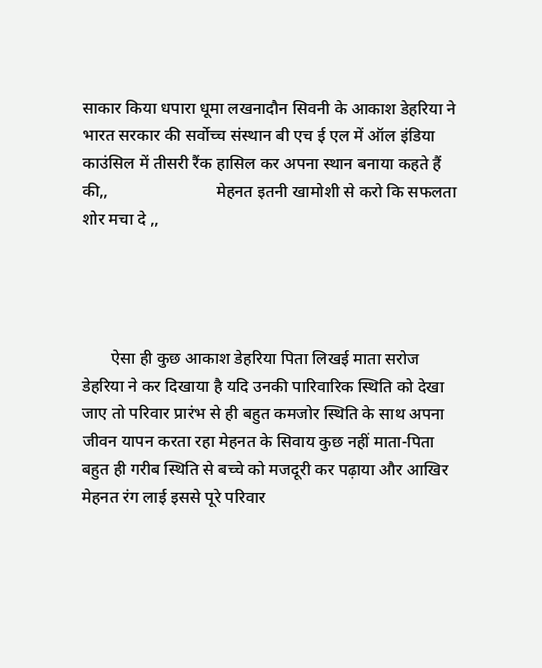साकार किया धपारा धूमा लखनादौन सिवनी के आकाश डेहरिया ने भारत सरकार की सर्वोच्च संस्थान बी एच ई एल में ऑल इंडिया काउंसिल में तीसरी रैंक हासिल कर अपना स्थान बनाया कहते हैं की,,                          मेहनत इतनी खामोशी से करो कि सफलता शोर मचा दे ,,




       ऐसा ही कुछ आकाश डेहरिया पिता लिखई माता सरोज   डेहरिया ने कर दिखाया है यदि उनकी पारिवारिक स्थिति को देखा जाए तो परिवार प्रारंभ से ही बहुत कमजोर स्थिति के साथ अपना जीवन यापन करता रहा मेहनत के सिवाय कुछ नहीं माता-पिता बहुत ही गरीब स्थिति से बच्चे को मजदूरी कर पढ़ाया और आखिर मेहनत रंग लाई इससे पूरे परिवार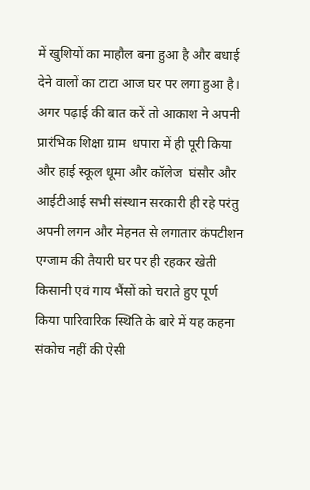में खुशियों का माहौल बना हुआ है और बधाई देने वालों का टाटा आज घर पर लगा हुआ है।          अगर पढ़ाई की बात करें तो आकाश ने अपनी प्रारंभिक शिक्षा ग्राम  धपारा में ही पूरी किया और हाई स्कूल धूमा और कॉलेज  घंसौर और आईटीआई सभी संस्थान सरकारी ही रहे परंतु अपनी लगन और मेहनत से लगातार कंपटीशन एग्जाम की तैयारी घर पर ही रहकर खेती किसानी एवं गाय भैंसों को चराते हुए पूर्ण किया पारिवारिक स्थिति के बारे में यह कहना संकोच नहीं की ऐसी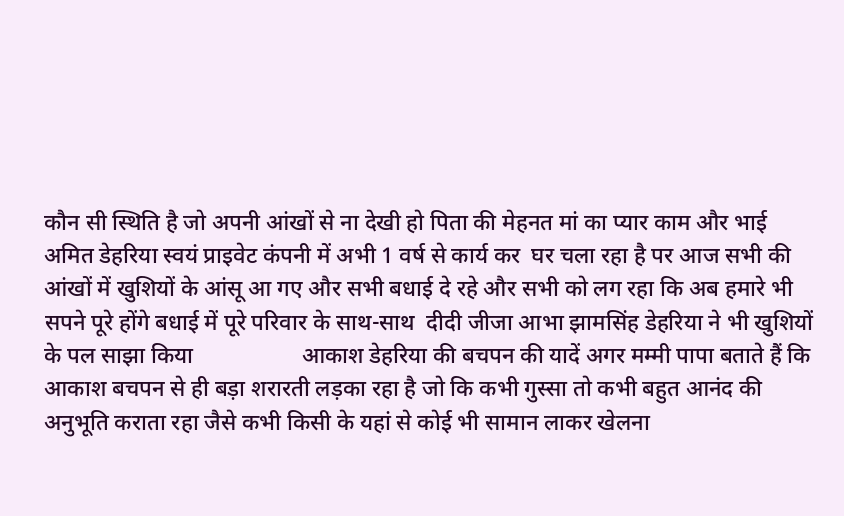कौन सी स्थिति है जो अपनी आंखों से ना देखी हो पिता की मेहनत मां का प्यार काम और भाई अमित डेहरिया स्वयं प्राइवेट कंपनी में अभी 1 वर्ष से कार्य कर  घर चला रहा है पर आज सभी की आंखों में खुशियों के आंसू आ गए और सभी बधाई दे रहे और सभी को लग रहा कि अब हमारे भी सपने पूरे होंगे बधाई में पूरे परिवार के साथ-साथ  दीदी जीजा आभा झामसिंह डेहरिया ने भी खुशियों के पल साझा किया                   आकाश डेहरिया की बचपन की यादें अगर मम्मी पापा बताते हैं कि आकाश बचपन से ही बड़ा शरारती लड़का रहा है जो कि कभी गुस्सा तो कभी बहुत आनंद की अनुभूति कराता रहा जैसे कभी किसी के यहां से कोई भी सामान लाकर खेलना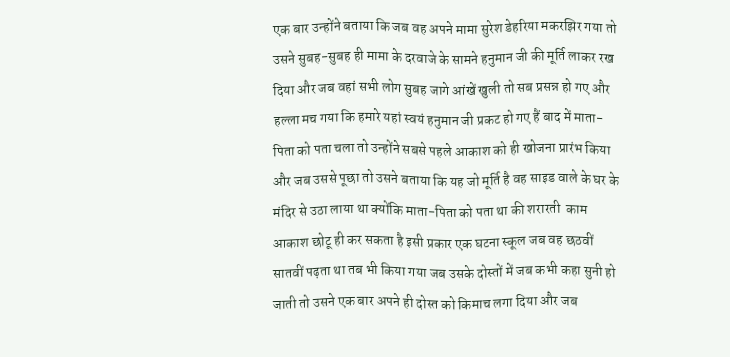एक बार उन्होंने बताया कि जब वह अपने मामा सुरेश डेहरिया मकरझिर गया तो उसने सुबह-सुबह ही मामा के दरवाजे के सामने हनुमान जी की मूर्ति लाकर रख दिया और जब वहां सभी लोग सुबह जागे आंखें खुली तो सब प्रसन्न हो गए और हल्ला मच गया कि हमारे यहां स्वयं हनुमान जी प्रकट हो गए हैं बाद में माता-पिता को पता चला तो उन्होंने सबसे पहले आकाश को ही खोजना प्रारंभ किया और जब उससे पूछा तो उसने बताया कि यह जो मूर्ति है वह साइड वाले के घर के मंदिर से उठा लाया था क्योंकि माता-पिता को पता था की शरारती  काम आकाश छोटू ही कर सकता है इसी प्रकार एक घटना स्कूल जब वह छठवीं सातवीं पढ़ता था तब भी किया गया जब उसके दोस्तों में जब कभी कहा सुनी हो जाती तो उसने एक बार अपने ही दोस्त को किमाच लगा दिया और जब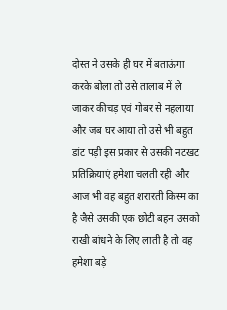दोस्त ने उसके ही घर में बताऊंगा करके बोला तो उसे तालाब में ले जाकर कीचड़ एवं गोबर से नहलाया और जब घर आया तो उसे भी बहुत डांट पड़ी इस प्रकार से उसकी नटखट प्रतिक्रियाएं हमेशा चलती रही और आज भी वह बहुत शरारती किस्म का है जैसे उसकी एक छोटी बहन उसको राखी बांधने के लिए लाती है तो वह हमेशा बड़े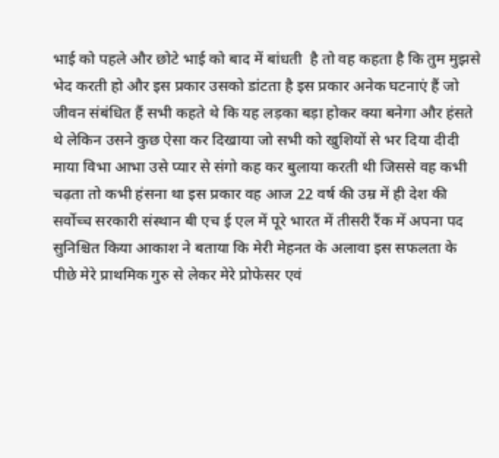भाई को पहले और छोटे भाई को बाद में बांधती  है तो वह कहता है कि तुम मुझसे भेद करती हो और इस प्रकार उसको डांटता है इस प्रकार अनेक घटनाएं हैं जो जीवन संबंधित हैं सभी कहते थे कि यह लड़का बड़ा होकर क्या बनेगा और हंसते थे लेकिन उसने कुछ ऐसा कर दिखाया जो सभी को खुशियों से भर दिया दीदी माया विभा आभा उसे प्यार से संगो कह कर बुलाया करती थी जिससे वह कभी चढ़ता तो कभी हंसना था इस प्रकार वह आज 22 वर्ष की उम्र में ही देश की सर्वोच्च सरकारी संस्थान बी एच ई एल में पूरे भारत में तीसरी रैंक में अपना पद सुनिश्चित किया आकाश ने बताया कि मेरी मेहनत के अलावा इस सफलता के पीछे मेरे प्राथमिक गुरु से लेकर मेरे प्रोफेसर एवं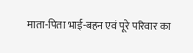माता-पिता भाई-बहन एवं पूरे परिवार का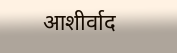आशीर्वाद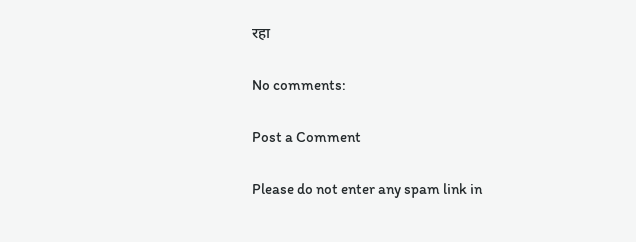रहा

No comments:

Post a Comment

Please do not enter any spam link in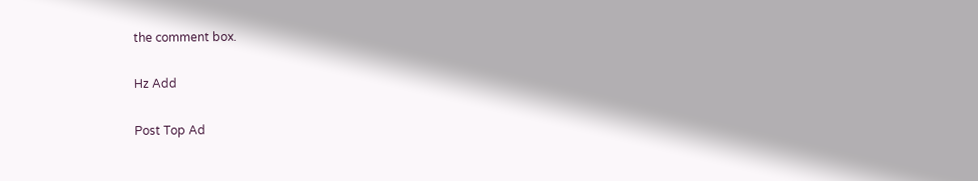the comment box.

Hz Add

Post Top Ad